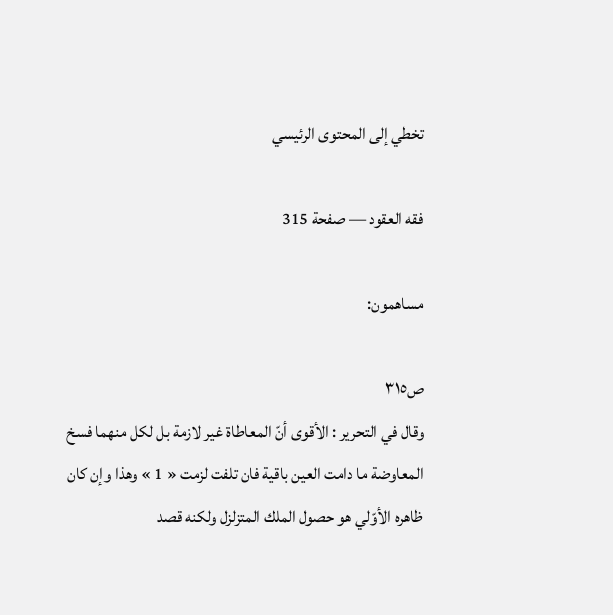تخطي إلى المحتوى الرئيسي

فقه العقود — صفحة 315

مساهمون:

ص٣١٥
وقال في التحرير : الأقوى أنّ المعاطاة غير لازمة بل لكل منهما فسخ المعاوضة ما دامت العين باقية فان تلفت لزمت « 1 » وهذا وإن كان ظاهره الأوّلي هو حصول الملك المتزلزل ولكنه قصد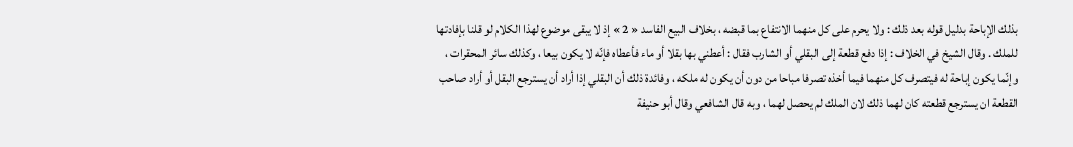بذلك الإباحة بدليل قوله بعد ذلك : ولا يحرم على كل منهما الانتفاع بما قبضه ، بخلاف البيع الفاسد « 2 » إذ لا يبقى موضوع لهذا الكلام لو قلنا بإفادتها للملك . وقال الشيخ في الخلاف : إذا دفع قطعة إلى البقلي أو الشارب فقال : أعطني بها بقلا أو ماء فأعطاه فإنّه لا يكون بيعا ، وكذلك سائر المحقرات ، وإنّما يكون إباحة له فيتصرف كل منهما فيما أخذه تصرفا مباحا من دون أن يكون له ملكه ، وفائدة ذلك أن البقلي إذا أراد أن يسترجع البقل أو أراد صاحب القطعة ان يسترجع قطعته كان لهما ذلك لان الملك لم يحصل لهما ، وبه قال الشافعي وقال أبو حنيفة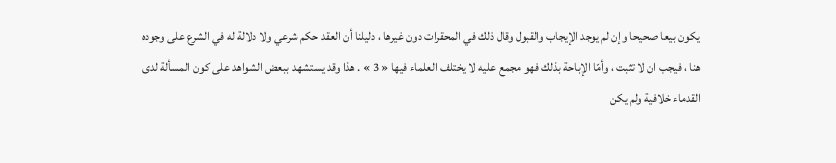يكون بيعا صحيحا وإن لم يوجد الإيجاب والقبول وقال ذلك في المحقرات دون غيرها ، دليلنا أن العقد حكم شرعي ولا دلالة له في الشرع على وجوده هنا ، فيجب ان لا تثبت ، وأمّا الإباحة بذلك فهو مجمع عليه لا يختلف العلماء فيها « 3 » . هذا وقد يستشهد ببعض الشواهد على كون المسألة لدى القدماء خلافية ولم يكن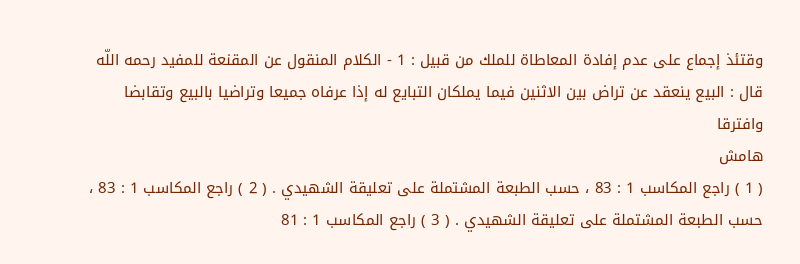وقتئذ إجماع على عدم إفادة المعاطاة للملك من قبيل : 1 - الكلام المنقول عن المقنعة للمفيد رحمه اللّه قال : البيع ينعقد عن تراض بين الاثنين فيما يملكان التبايع له إذا عرفاه جميعا وتراضيا بالبيع وتقابضا وافترقا
هامش
( 1 ) راجع المكاسب 1 : 83 ، حسب الطبعة المشتملة على تعليقة الشهيدي . ( 2 ) راجع المكاسب 1 : 83 ، حسب الطبعة المشتملة على تعليقة الشهيدي . ( 3 ) راجع المكاسب 1 : 81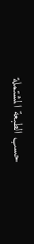حسب الطبعة المشتملة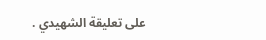على تعليقة الشهيدي .